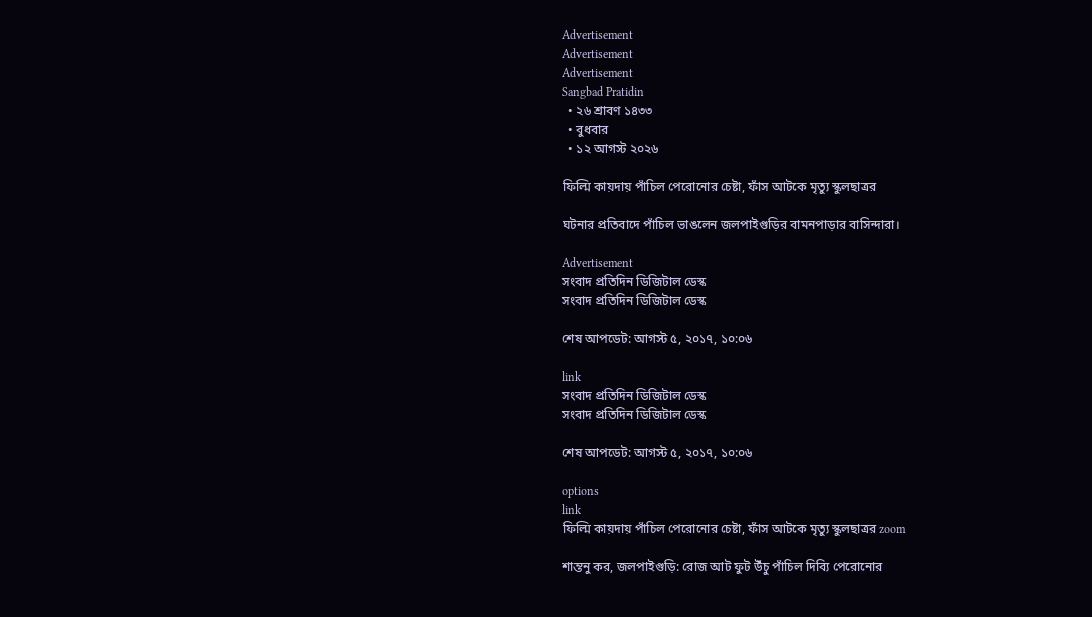Advertisement
Advertisement
Advertisement
Sangbad Pratidin
  • ২৬ শ্রাবণ ১৪৩৩
  • বুধবার
  • ১২ আগস্ট ২০২৬

ফিল্মি কায়দায় পাঁচিল পেরোনোর চেষ্টা, ফাঁস আটকে মৃত্যু স্কুলছাত্রর

ঘটনার প্রতিবাদে পাঁচিল ভাঙলেন জলপাইগুড়ির বামনপাড়ার বাসিন্দারা।

Advertisement
সংবাদ প্রতিদিন ডিজিটাল ডেস্ক
সংবাদ প্রতিদিন ডিজিটাল ডেস্ক

শেষ আপডেট: আগস্ট ৫, ২০১৭, ১০:০৬

link
সংবাদ প্রতিদিন ডিজিটাল ডেস্ক
সংবাদ প্রতিদিন ডিজিটাল ডেস্ক

শেষ আপডেট: আগস্ট ৫, ২০১৭, ১০:০৬

options
link
ফিল্মি কায়দায় পাঁচিল পেরোনোর চেষ্টা, ফাঁস আটকে মৃত্যু স্কুলছাত্রর zoom

শান্তনু কর, জলপাইগুড়ি: রোজ আট ফুট উঁচু পাঁচিল দিব্যি পেরোনোর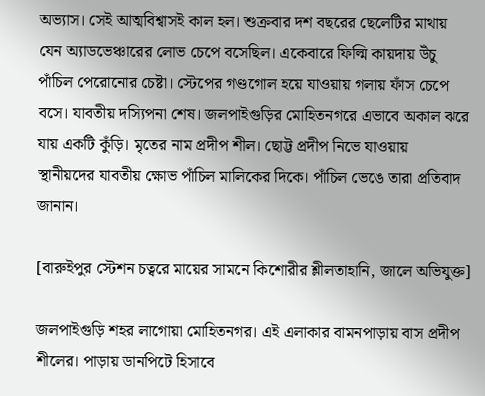অভ্যাস। সেই আত্মবিশ্বাসই কাল হল। শুক্রবার দশ বছরের ছেলেটির মাথায় যেন অ্যাডভেঞ্চারের লোভ চেপে বসেছিল। একেবারে ফিল্মি কায়দায় উঁচু পাঁচিল পেরোনোর চেষ্টা। স্টেপের গণ্ডগোল হয়ে যাওয়ায় গলায় ফাঁস চেপে বসে। যাবতীয় দস্যিপনা শেষ। জলপাইগুড়ির মোহিতনগরে এভাবে অকাল ঝরে যায় একটি কুঁড়ি। মৃতের নাম প্রদীপ শীল। ছোট্ট প্রদীপ নিভে যাওয়ায় স্থানীয়দের যাবতীয় ক্ষোভ পাঁচিল মালিকের দিকে। পাঁচিল ভেঙে তারা প্রতিবাদ জানান।

[বারুইপুর স্টেশন চত্বরে মায়ের সামনে কিশোরীর শ্লীলতাহানি, জালে অভিযুক্ত]

জলপাইগুড়ি শহর লাগোয়া মোহিতনগর। এই এলাকার বামনপাড়ায় বাস প্রদীপ শীলের। পাড়ায় ডানপিটে হিসাবে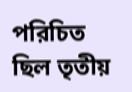পরিচিত ছিল তৃতীয়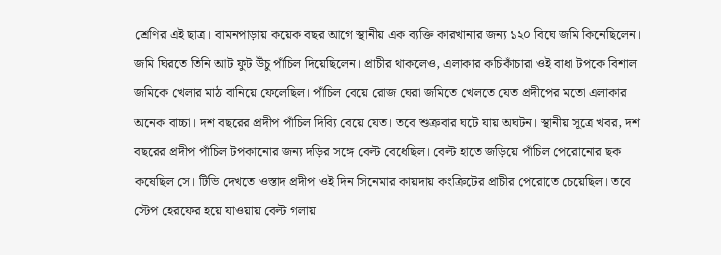শ্রেণির এই ছাত্র। বামনপাড়ায় কয়েক বছর আগে স্থানীয় এক ব্যক্তি কারখানার জন্য ১২০ বিঘে জমি কিনেছিলেন। জমি ঘিরতে তিনি আট ফুট উঁচু পাঁচিল দিয়েছিলেন। প্রাচীর থাকলেও, এলাকার কচিকাঁচারা ওই বাধা টপকে বিশাল জমিকে খেলার মাঠ বানিয়ে ফেলেছিল। পাঁচিল বেয়ে রোজ ঘেরা জমিতে খেলতে যেত প্রদীপের মতো এলাকার অনেক বাচ্চা। দশ বছরের প্রদীপ পাঁচিল দিব্যি বেয়ে যেত। তবে শুক্রবার ঘটে যায় অঘটন। স্থানীয় সূত্রে খবর, দশ বছরের প্রদীপ পাঁচিল টপকানোর জন্য দড়ির সঙ্গে বেল্ট বেধেছিল। বেল্ট হাতে জড়িয়ে পাঁচিল পেরোনোর ছক কষেছিল সে। টিভি দেখতে ওস্তাদ প্রদীপ ওই দিন সিনেমার কায়দায় কংক্রিটের প্রাচীর পেরোতে চেয়েছিল। তবে স্টেপ হেরফের হয়ে যাওয়ায় বেল্ট গলায়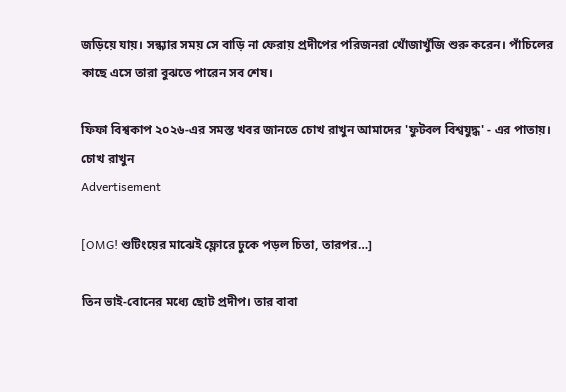জড়িয়ে যায়। সন্ধ্যার সময় সে বাড়ি না ফেরায় প্রদীপের পরিজনরা খোঁজাখুঁজি শুরু করেন। পাঁচিলের কাছে এসে তারা বুঝতে পারেন সব শেষ।

ফিফা বিশ্বকাপ ২০২৬-এর সমস্ত খবর জানতে চোখ রাখুন আমাদের 'ফুটবল বিশ্বযুদ্ধ' - এর পাতায়।
চোখ রাখুন
Advertisement

[OMG! শুটিংয়ের মাঝেই ফ্লোরে ঢুকে পড়ল চিতা, তারপর…]

তিন ভাই-বোনের মধ্যে ছোট প্রদীপ। তার বাবা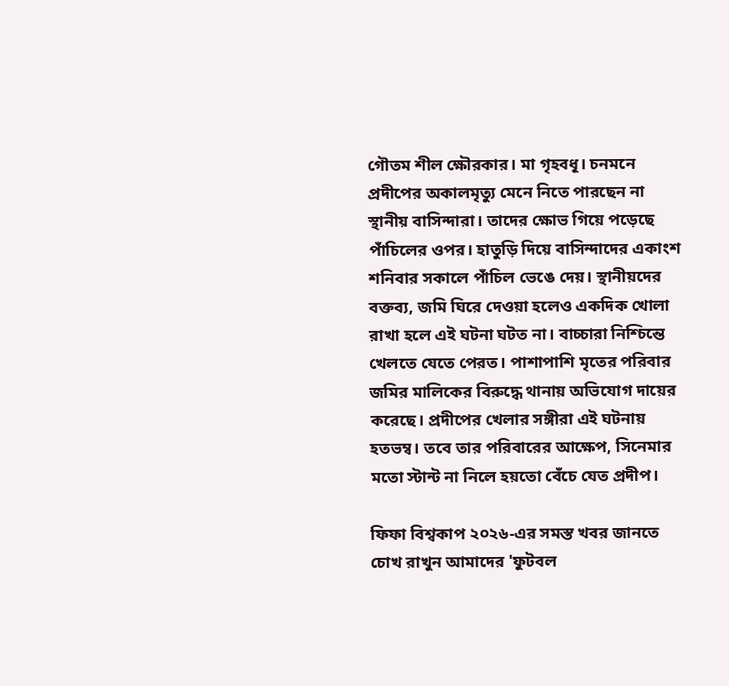গৌতম শীল ক্ষৌরকার। মা গৃহবধূ। চনমনে প্রদীপের অকালমৃত্যু মেনে নিতে পারছেন না স্থানীয় বাসিন্দারা। তাদের ক্ষোভ গিয়ে পড়েছে পাঁচিলের ওপর। হাতুড়ি দিয়ে বাসিন্দাদের একাংশ শনিবার সকালে পাঁচিল ভেঙে দেয়। স্থানীয়দের বক্তব্য, জমি ঘিরে দেওয়া হলেও একদিক খোলা রাখা হলে এই ঘটনা ঘটত না। বাচ্চারা নিশ্চিন্তে খেলতে যেতে পেরত। পাশাপাশি মৃতের পরিবার জমির মালিকের বিরুদ্ধে থানায় অভিযোগ দায়ের করেছে। প্রদীপের খেলার সঙ্গীরা এই ঘটনায় হতভম্ব। তবে তার পরিবারের আক্ষেপ, সিনেমার মতো স্টান্ট না নিলে হয়তো বেঁচে যেত প্রদীপ।

ফিফা বিশ্বকাপ ২০২৬-এর সমস্ত খবর জানতে চোখ রাখুন আমাদের 'ফুটবল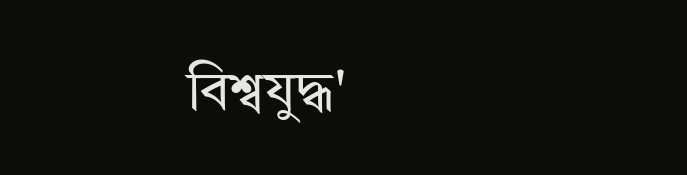বিশ্বযুদ্ধ'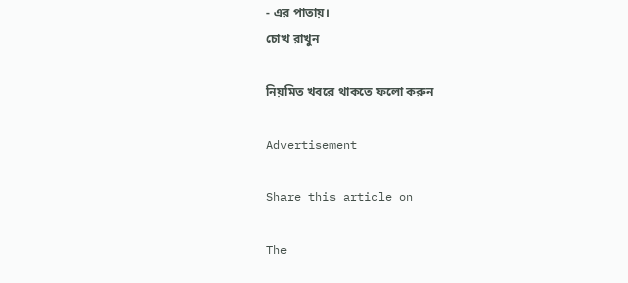- এর পাতায়।
চোখ রাখুন

নিয়মিত খবরে থাকতে ফলো করুন

Advertisement

Share this article on

The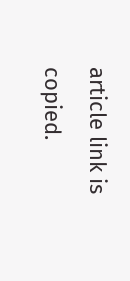article link is copied.